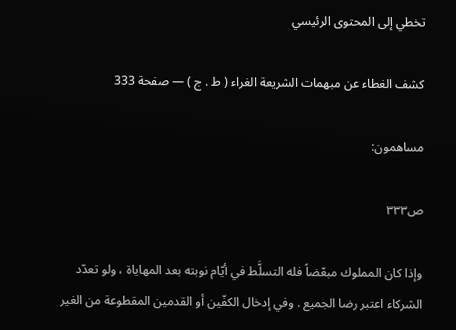تخطي إلى المحتوى الرئيسي

كشف الغطاء عن مبهمات الشريعة الغراء ( ط . ج ) — صفحة 333

مساهمون:

ص٣٣٣

وإذا كان المملوك مبعّضاً فله التسلَّط في أيّام نوبته بعد المهاياة ، ولو تعدّد الشركاء اعتبر رضا الجميع . وفي إدخال الكفّين أو القدمين المقطوعة من الغير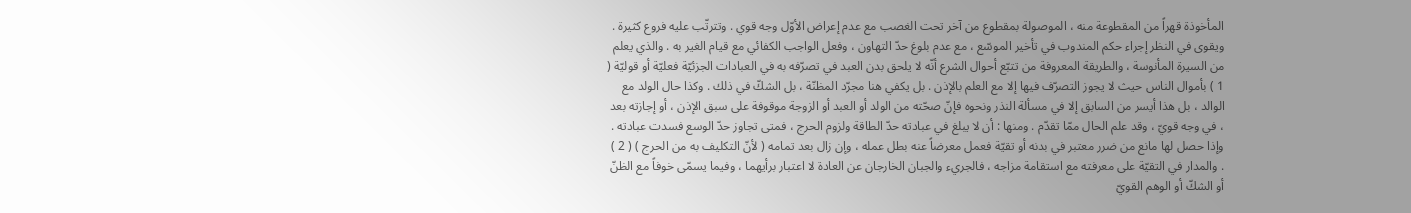المأخوذة قهراً من المقطوعة منه ، الموصولة بمقطوع من آخر تحت الغصب مع عدم إعراض الأوّل وجه قوي . وتترتّب عليه فروع كثيرة . ويقوى في النظر إجراء حكم المندوب في تأخير الموسّع ، مع عدم بلوغ حدّ التهاون ، وفعل الواجب الكفائي مع قيام الغير به . والذي يعلم من السيرة المأنوسة ، والطريقة المعروفة من تتبّع أحوال الشرع أنّه لا يلحق بدن العبد في تصرّفه به في العبادات الجزئيّة فعليّة أو قوليّة ( 1 ) بأموال الناس حيث لا يجوز التصرّف فيها إلا مع العلم بالإذن . بل يكفي هنا مجرّد المظنّة ، بل الشكّ في ذلك . وكذا حال الولد مع الوالد ، بل هذا أيسر من السابق إلا في مسألة النذر ونحوه فإنّ صحّته من الولد أو العبد أو الزوجة موقوفة على سبق الإذن ، أو إجازته بعد ، في وجه قويّ ، وقد علم الحال ممّا تقدّم . ومنها : أن لا يبلغ في عبادته حدّ الطاقة ولزوم الحرج ، فمتى تجاوز حدّ الوسع فسدت عبادته . وإذا حصل لها مانع من ضرر معتبر في بدنه أو تقيّة فعمل معرضاً عنه بطل عمله ، وإن زال بعد تمامه ( لأنّ التكليف به من الحرج ) ( 2 ) . والمدار في التقيّة على معرفته مع استقامة مزاجه ، فالجريء والجبان الخارجان عن العادة لا اعتبار برأيهما ، وفيما يسمّى خوفاً مع الظنّ أو الشكّ أو الوهم القويّ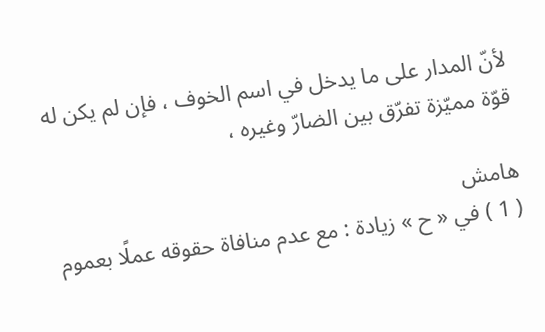لأنّ المدار على ما يدخل في اسم الخوف ، فإن لم يكن له قوّة مميّزة تفرّق بين الضارّ وغيره ،

هامش
( 1 ) في « ح » زيادة : مع عدم منافاة حقوقه عملًا بعموم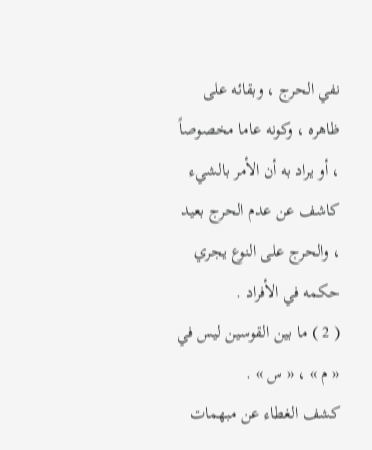نفي الحرج ، وبقائه على ظاهره ، وكونه عاما مخصوصاً ، أو يراد به أن الأمر بالشيء كاشف عن عدم الحرج بعيد ، والحرج على النوع يجري حكمه في الأفراد .
( 2 ) ما بين القوسين ليس في « م » ، « س » .
كشف الغطاء عن مبهمات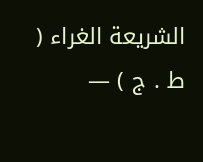الشريعة الغراء ( ط . ج ) —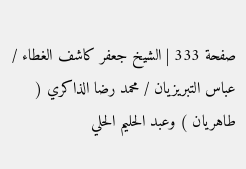صفحة 333 | الشيخ جعفر كاشف الغطاء / عباس التبريزيان / محمد رضا الذاكري ( طاهريان ) وعبد الحليم الحلي